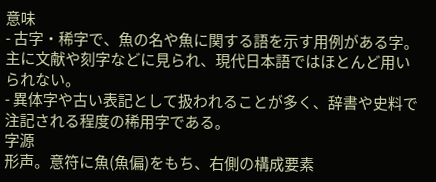意味
- 古字・稀字で、魚の名や魚に関する語を示す用例がある字。主に文献や刻字などに見られ、現代日本語ではほとんど用いられない。
- 異体字や古い表記として扱われることが多く、辞書や史料で注記される程度の稀用字である。
字源
形声。意符に魚(魚偏)をもち、右側の構成要素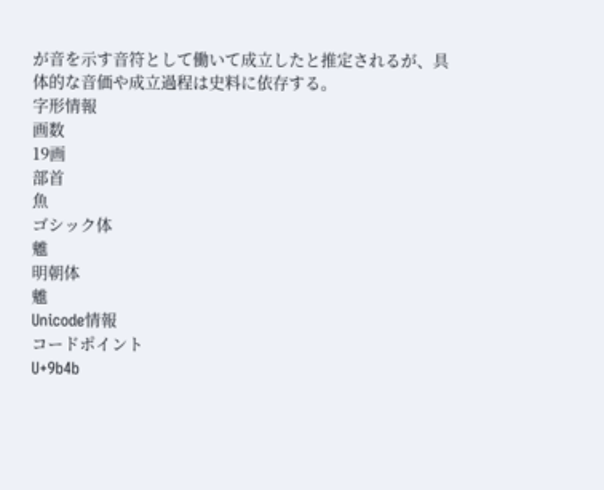が音を示す音符として働いて成立したと推定されるが、具体的な音価や成立過程は史料に依存する。
字形情報
画数
19画
部首
魚
ゴシック体
魋
明朝体
魋
Unicode情報
コードポイント
U+9b4b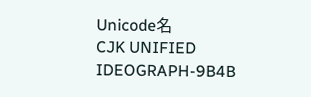Unicode名
CJK UNIFIED IDEOGRAPH-9B4B